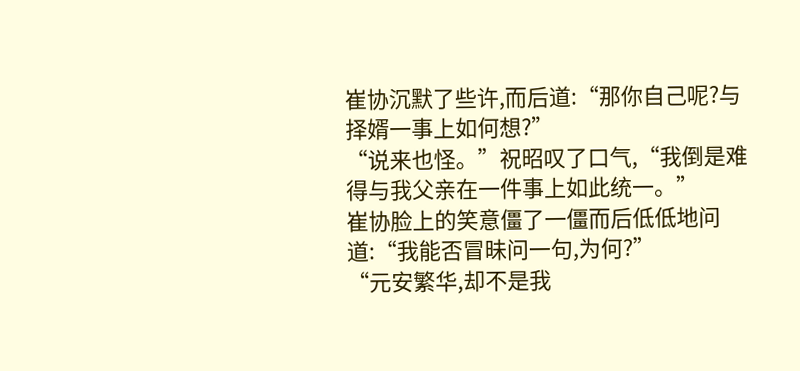崔协沉默了些许,而后道:“那你自己呢?与择婿一事上如何想?”
“说来也怪。”祝昭叹了口气,“我倒是难得与我父亲在一件事上如此统一。”
崔协脸上的笑意僵了一僵而后低低地问道:“我能否冒昧问一句,为何?”
“元安繁华,却不是我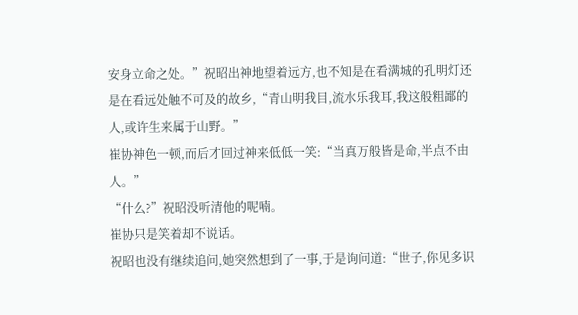安身立命之处。”祝昭出神地望着远方,也不知是在看满城的孔明灯还是在看远处触不可及的故乡,“青山明我目,流水乐我耳,我这般粗鄙的人,或许生来属于山野。”
崔协神色一顿,而后才回过神来低低一笑:“当真万般皆是命,半点不由人。”
“什么?”祝昭没听清他的呢喃。
崔协只是笑着却不说话。
祝昭也没有继续追问,她突然想到了一事,于是询问道:“世子,你见多识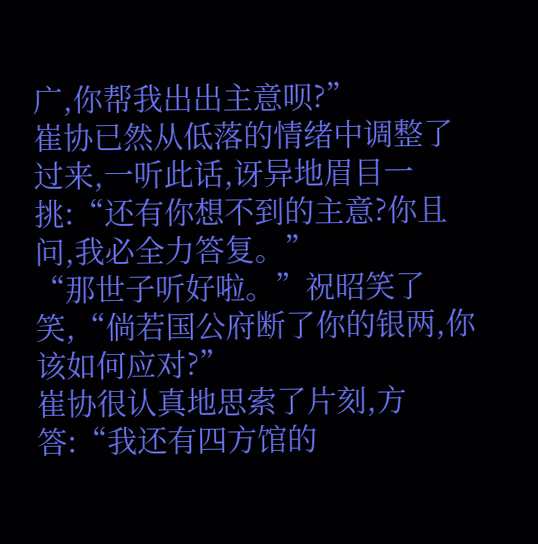广,你帮我出出主意呗?”
崔协已然从低落的情绪中调整了过来,一听此话,讶异地眉目一挑:“还有你想不到的主意?你且问,我必全力答复。”
“那世子听好啦。”祝昭笑了笑,“倘若国公府断了你的银两,你该如何应对?”
崔协很认真地思索了片刻,方答:“我还有四方馆的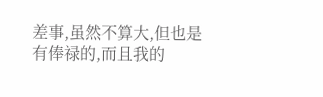差事,虽然不算大,但也是有俸禄的,而且我的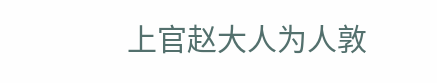上官赵大人为人敦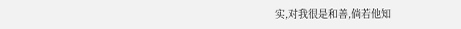实,对我很是和善,倘若他知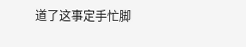道了这事定手忙脚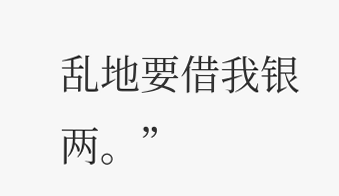乱地要借我银两。”